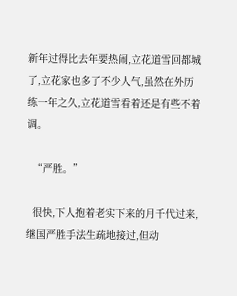新年过得比去年要热闹,立花道雪回都城了,立花家也多了不少人气,虽然在外历练一年之久,立花道雪看着还是有些不着调。

  “严胜。”

  很快,下人抱着老实下来的月千代过来,继国严胜手法生疏地接过,但动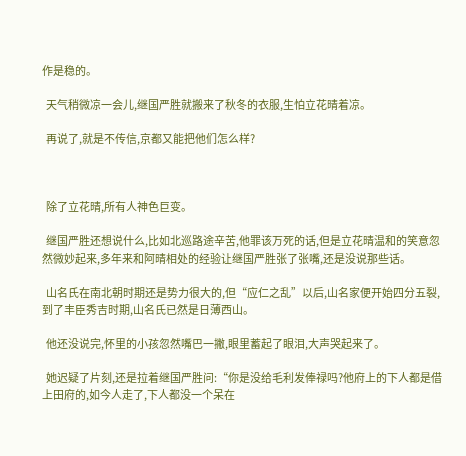作是稳的。

  天气稍微凉一会儿,继国严胜就搬来了秋冬的衣服,生怕立花晴着凉。

  再说了,就是不传信,京都又能把他们怎么样?



  除了立花晴,所有人神色巨变。

  继国严胜还想说什么,比如北巡路途辛苦,他罪该万死的话,但是立花晴温和的笑意忽然微妙起来,多年来和阿晴相处的经验让继国严胜张了张嘴,还是没说那些话。

  山名氏在南北朝时期还是势力很大的,但“应仁之乱”以后,山名家便开始四分五裂,到了丰臣秀吉时期,山名氏已然是日薄西山。

  他还没说完,怀里的小孩忽然嘴巴一撇,眼里蓄起了眼泪,大声哭起来了。

  她迟疑了片刻,还是拉着继国严胜问:“你是没给毛利发俸禄吗?他府上的下人都是借上田府的,如今人走了,下人都没一个呆在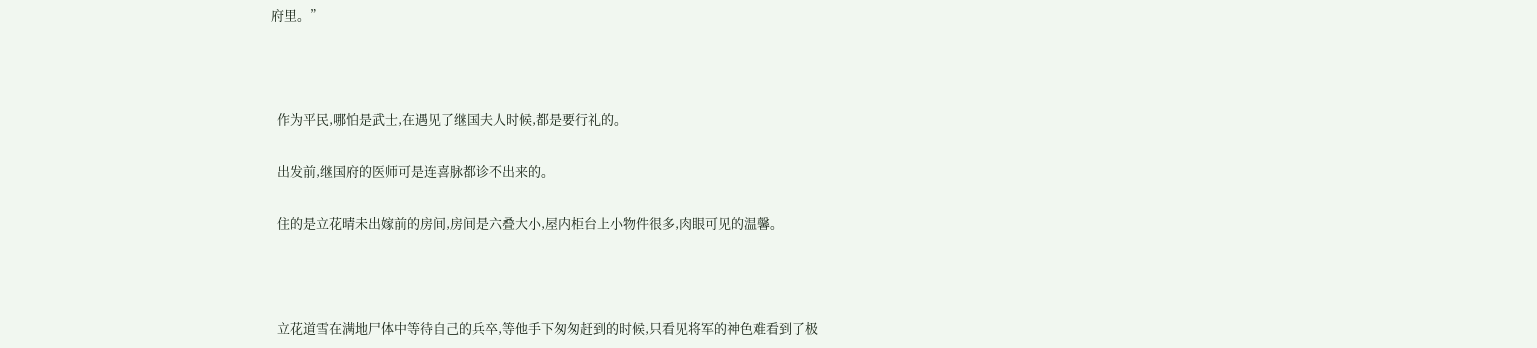府里。”



  作为平民,哪怕是武士,在遇见了继国夫人时候,都是要行礼的。

  出发前,继国府的医师可是连喜脉都诊不出来的。

  住的是立花晴未出嫁前的房间,房间是六叠大小,屋内柜台上小物件很多,肉眼可见的温馨。



  立花道雪在满地尸体中等待自己的兵卒,等他手下匆匆赶到的时候,只看见将军的神色难看到了极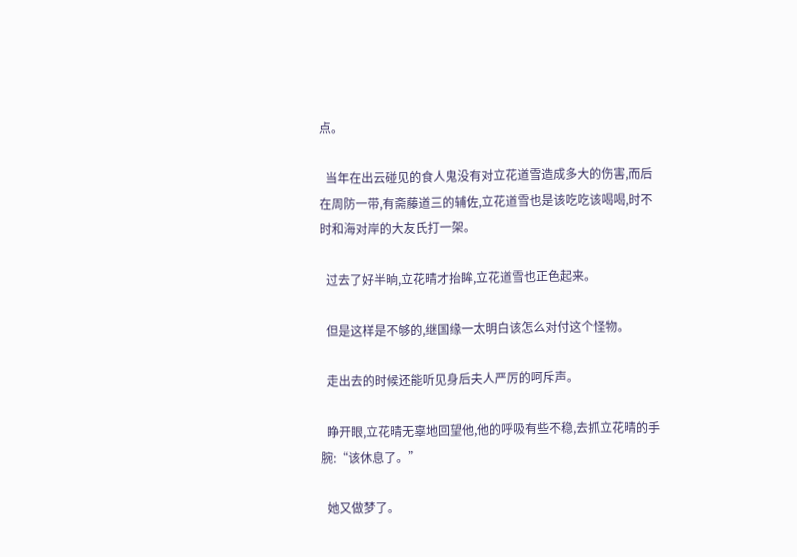点。

  当年在出云碰见的食人鬼没有对立花道雪造成多大的伤害,而后在周防一带,有斋藤道三的辅佐,立花道雪也是该吃吃该喝喝,时不时和海对岸的大友氏打一架。

  过去了好半晌,立花晴才抬眸,立花道雪也正色起来。

  但是这样是不够的,继国缘一太明白该怎么对付这个怪物。

  走出去的时候还能听见身后夫人严厉的呵斥声。

  睁开眼,立花晴无辜地回望他,他的呼吸有些不稳,去抓立花晴的手腕:“该休息了。”

  她又做梦了。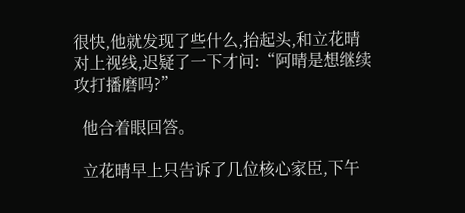很快,他就发现了些什么,抬起头,和立花晴对上视线,迟疑了一下才问:“阿晴是想继续攻打播磨吗?”

  他合着眼回答。

  立花晴早上只告诉了几位核心家臣,下午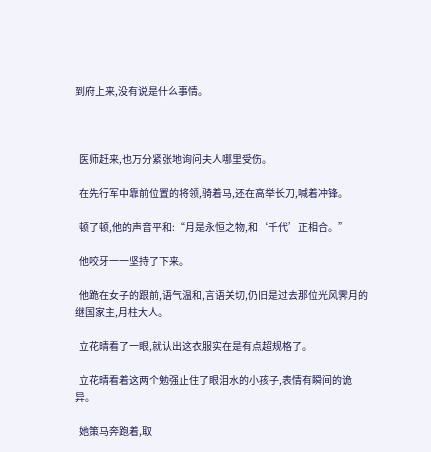到府上来,没有说是什么事情。



  医师赶来,也万分紧张地询问夫人哪里受伤。

  在先行军中靠前位置的将领,骑着马,还在高举长刀,喊着冲锋。

  顿了顿,他的声音平和:“月是永恒之物,和‘千代’正相合。”

  他咬牙一一坚持了下来。

  他跪在女子的跟前,语气温和,言语关切,仍旧是过去那位光风霁月的继国家主,月柱大人。

  立花晴看了一眼,就认出这衣服实在是有点超规格了。

  立花晴看着这两个勉强止住了眼泪水的小孩子,表情有瞬间的诡异。

  她策马奔跑着,取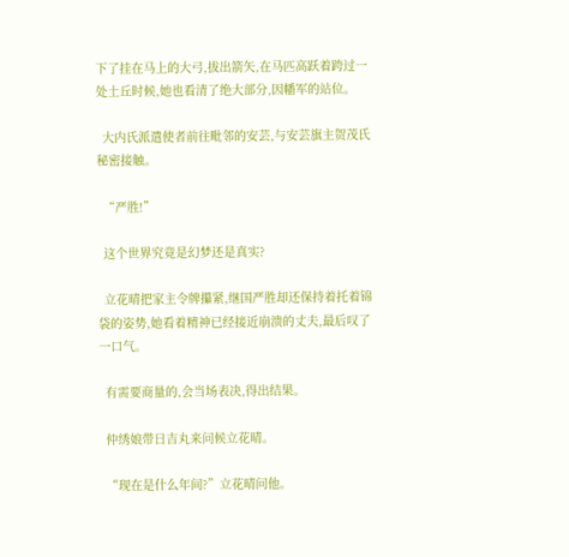下了挂在马上的大弓,拔出箭矢,在马匹高跃着跨过一处土丘时候,她也看清了绝大部分,因幡军的站位。

  大内氏派遣使者前往毗邻的安芸,与安芸旗主贺茂氏秘密接触。

  “严胜!”

  这个世界究竟是幻梦还是真实?

  立花晴把家主令牌攥紧,继国严胜却还保持着托着锦袋的姿势,她看着精神已经接近崩溃的丈夫,最后叹了一口气。

  有需要商量的,会当场表决,得出结果。

  仲绣娘带日吉丸来问候立花晴。

  “现在是什么年间?”立花晴问他。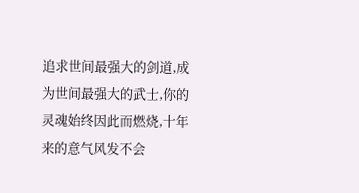追求世间最强大的剑道,成为世间最强大的武士,你的灵魂始终因此而燃烧,十年来的意气风发不会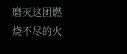磨灭这团燃烧不尽的火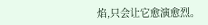焰,只会让它愈演愈烈。